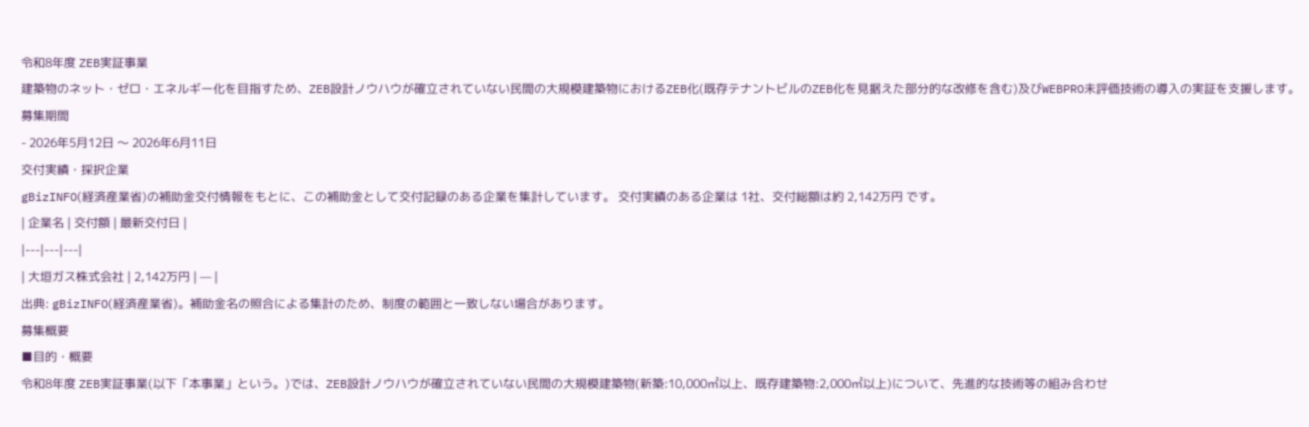令和8年度 ZEB実証事業
建築物のネット・ゼロ・エネルギー化を目指すため、ZEB設計ノウハウが確立されていない民間の大規模建築物におけるZEB化(既存テナントビルのZEB化を見据えた部分的な改修を含む)及びWEBPRO未評価技術の導入の実証を支援します。
募集期間
- 2026年5月12日 〜 2026年6月11日
交付実績・採択企業
gBizINFO(経済産業省)の補助金交付情報をもとに、この補助金として交付記録のある企業を集計しています。 交付実績のある企業は 1社、交付総額は約 2,142万円 です。
| 企業名 | 交付額 | 最新交付日 |
|---|---|---|
| 大垣ガス株式会社 | 2,142万円 | — |
出典: gBizINFO(経済産業省)。補助金名の照合による集計のため、制度の範囲と一致しない場合があります。
募集概要
■目的・概要
令和8年度 ZEB実証事業(以下「本事業」という。)では、ZEB設計ノウハウが確立されていない民間の大規模建築物(新築:10,000㎡以上、既存建築物:2,000㎡以上)について、先進的な技術等の組み合わせ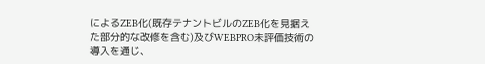によるZEB化(既存テナントビルのZEB化を見据えた部分的な改修を含む)及びWEBPRO未評価技術の導入を通じ、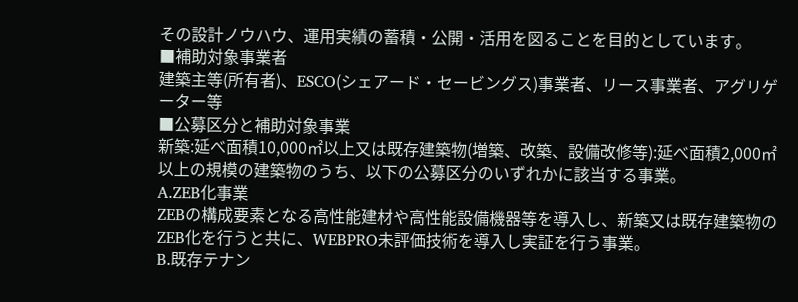その設計ノウハウ、運用実績の蓄積・公開・活用を図ることを目的としています。
■補助対象事業者
建築主等(所有者)、ESCO(シェアード・セービングス)事業者、リース事業者、アグリゲーター等
■公募区分と補助対象事業
新築:延べ面積10,000㎡以上又は既存建築物(増築、改築、設備改修等):延べ面積2,000㎡以上の規模の建築物のうち、以下の公募区分のいずれかに該当する事業。
A.ZEB化事業
ZEBの構成要素となる高性能建材や高性能設備機器等を導入し、新築又は既存建築物のZEB化を行うと共に、WEBPRO未評価技術を導入し実証を行う事業。
B.既存テナン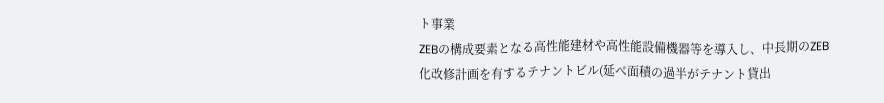ト事業
ZEBの構成要素となる高性能建材や高性能設備機器等を導入し、中長期のZEB化改修計画を有するテナントビル(延べ面積の過半がテナント貸出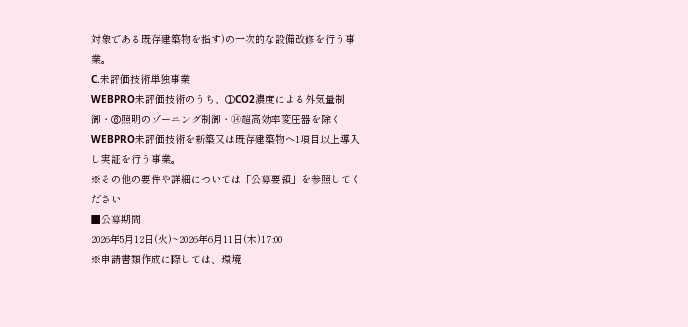対象である既存建築物を指す)の一次的な設備改修を行う事業。
C.未評価技術単独事業
WEBPRO未評価技術のうち、①CO2濃度による外気量制御・⑥照明のゾーニング制御・⑭超高効率変圧器を除くWEBPRO未評価技術を新築又は既存建築物へ1項目以上導入し実証を行う事業。
※その他の要件や詳細については「公募要領」を参照してください
■公募期間
2026年5月12日(火)~2026年6月11日(木)17:00
※申請書類作成に際しては、環境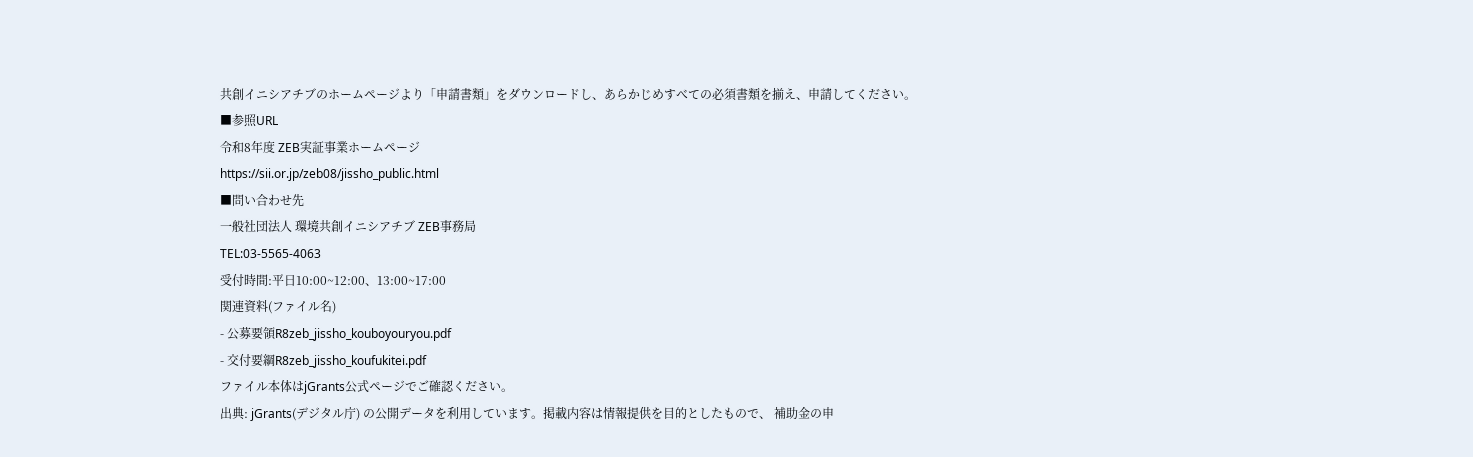共創イニシアチブのホームページより「申請書類」をダウンロードし、あらかじめすべての必須書類を揃え、申請してください。
■参照URL
令和8年度 ZEB実証事業ホームページ
https://sii.or.jp/zeb08/jissho_public.html
■問い合わせ先
一般社団法人 環境共創イニシアチブ ZEB事務局
TEL:03-5565-4063
受付時間:平日10:00~12:00、13:00~17:00
関連資料(ファイル名)
- 公募要領R8zeb_jissho_kouboyouryou.pdf
- 交付要綱R8zeb_jissho_koufukitei.pdf
ファイル本体はjGrants公式ページでご確認ください。
出典: jGrants(デジタル庁) の公開データを利用しています。掲載内容は情報提供を目的としたもので、 補助金の申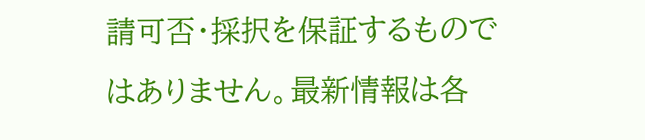請可否・採択を保証するものではありません。最新情報は各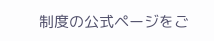制度の公式ページをご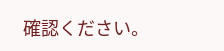確認ください。